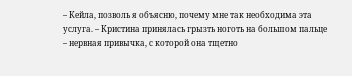– Кейла, позволь я объясню, почему мне так необходима эта услуга. – Кристина принялась грызть ноготь на большом пальце – нервная привычка, с которой она тщетно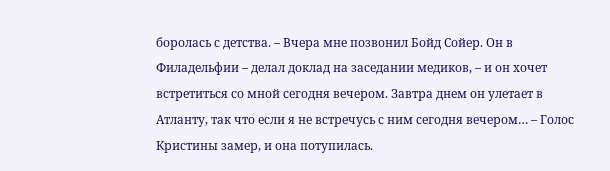боролась с детства. – Вчера мне позвонил Бойд Сойер. Он в Филадельфии – делал доклад на заседании медиков, – и он хочет встретиться со мной сегодня вечером. Завтра днем он улетает в Атланту, так что если я не встречусь с ним сегодня вечером… – Голос Кристины замер, и она потупилась.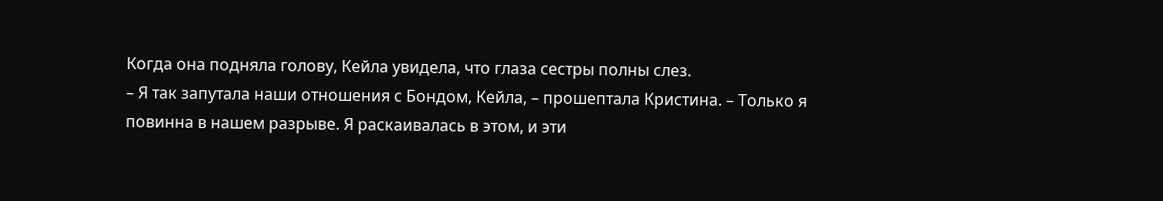Когда она подняла голову, Кейла увидела, что глаза сестры полны слез.
– Я так запутала наши отношения с Бондом, Кейла, – прошептала Кристина. – Только я повинна в нашем разрыве. Я раскаивалась в этом, и эти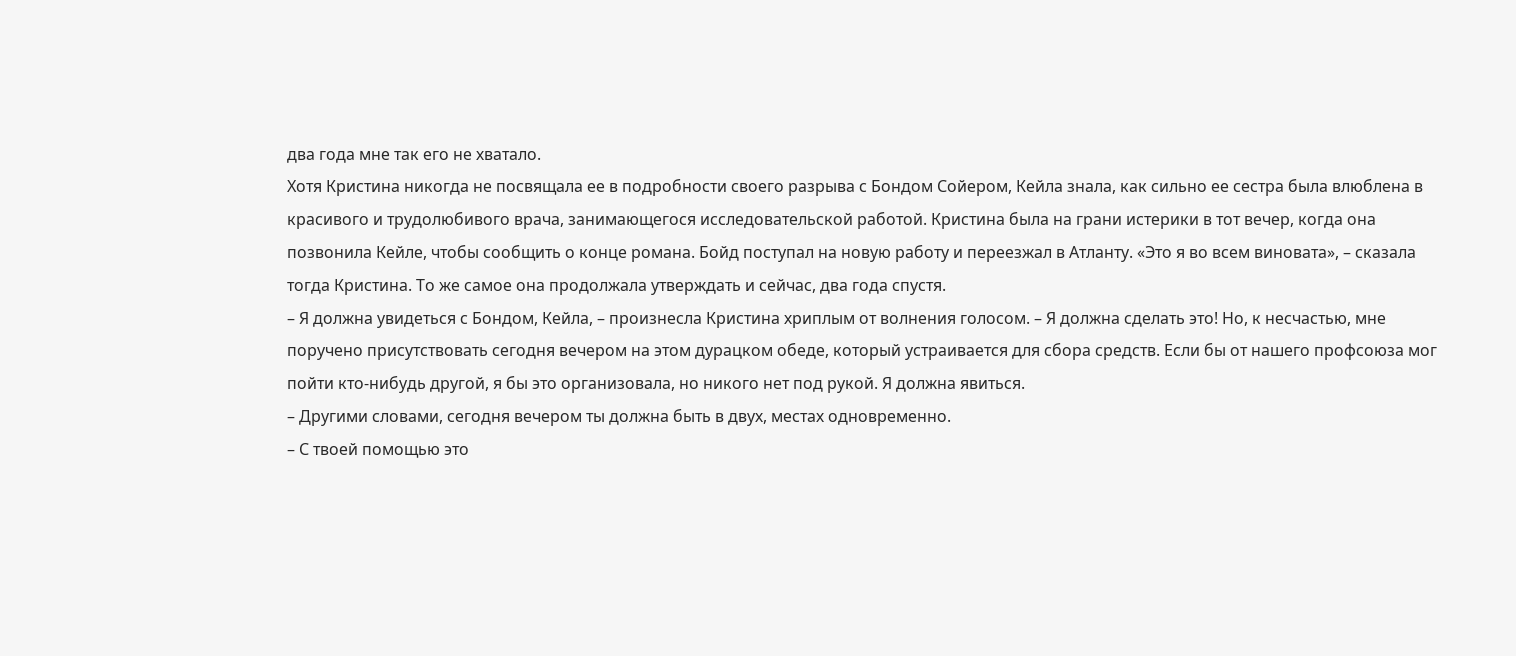два года мне так его не хватало.
Хотя Кристина никогда не посвящала ее в подробности своего разрыва с Бондом Сойером, Кейла знала, как сильно ее сестра была влюблена в красивого и трудолюбивого врача, занимающегося исследовательской работой. Кристина была на грани истерики в тот вечер, когда она позвонила Кейле, чтобы сообщить о конце романа. Бойд поступал на новую работу и переезжал в Атланту. «Это я во всем виновата», – сказала тогда Кристина. То же самое она продолжала утверждать и сейчас, два года спустя.
– Я должна увидеться с Бондом, Кейла, – произнесла Кристина хриплым от волнения голосом. – Я должна сделать это! Но, к несчастью, мне поручено присутствовать сегодня вечером на этом дурацком обеде, который устраивается для сбора средств. Если бы от нашего профсоюза мог пойти кто-нибудь другой, я бы это организовала, но никого нет под рукой. Я должна явиться.
– Другими словами, сегодня вечером ты должна быть в двух, местах одновременно.
– С твоей помощью это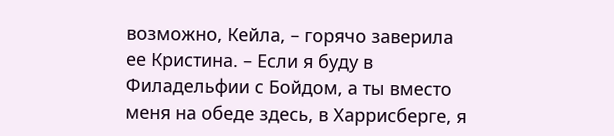возможно, Кейла, – горячо заверила ее Кристина. – Если я буду в Филадельфии с Бойдом, а ты вместо меня на обеде здесь, в Харрисберге, я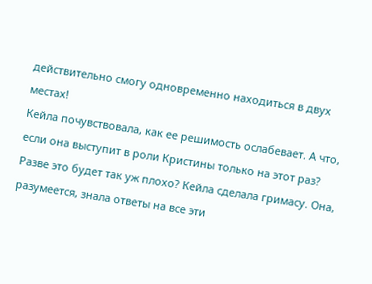действительно смогу одновременно находиться в двух местах!
Кейла почувствовала, как ее решимость ослабевает. А что, если она выступит в роли Кристины только на этот раз? Разве это будет так уж плохо? Кейла сделала гримасу. Она, разумеется, знала ответы на все эти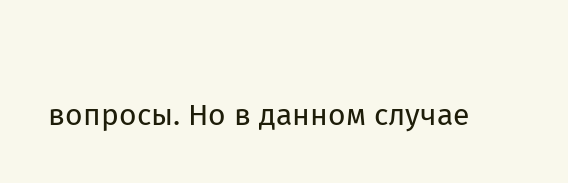вопросы. Но в данном случае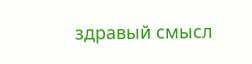здравый смысл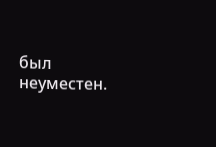был неуместен.